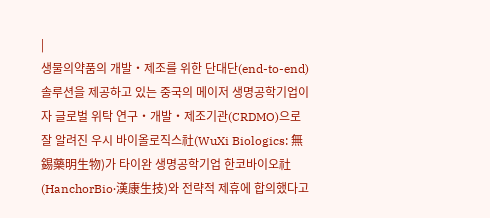|
생물의약품의 개발‧제조를 위한 단대단(end-to-end) 솔루션을 제공하고 있는 중국의 메이저 생명공학기업이자 글로벌 위탁 연구‧개발‧제조기관(CRDMO)으로 잘 알려진 우시 바이올로직스社(WuXi Biologics: 無錫藥明生物)가 타이완 생명공학기업 한코바이오社(HanchorBio‧漢康生技)와 전략적 제휴에 합의했다고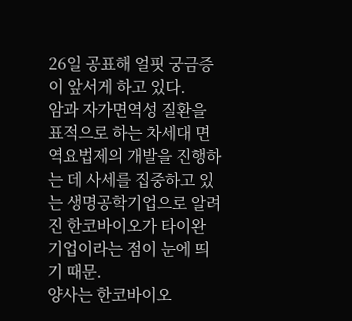26일 공표해 얼핏 궁금증이 앞서게 하고 있다.
암과 자가면역성 질환을 표적으로 하는 차세대 면역요법제의 개발을 진행하는 데 사세를 집중하고 있는 생명공학기업으로 알려진 한코바이오가 타이완 기업이라는 점이 눈에 띄기 때문.
양사는 한코바이오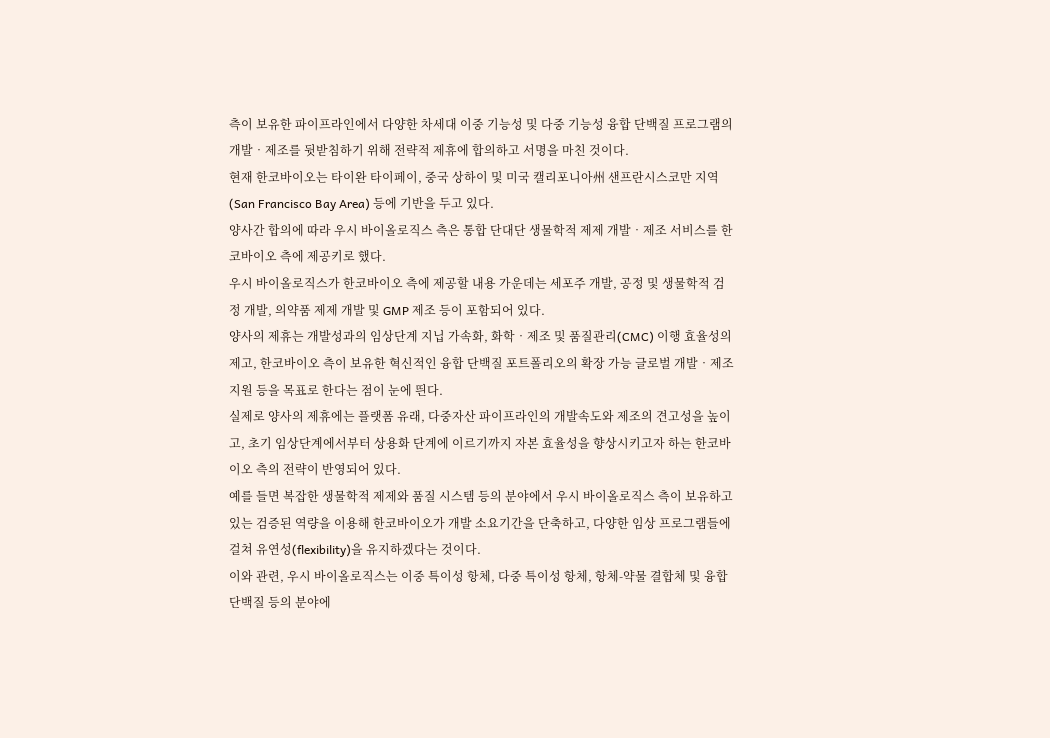측이 보유한 파이프라인에서 다양한 차세대 이중 기능성 및 다중 기능성 융합 단백질 프로그램의 개발‧제조를 뒷받침하기 위해 전략적 제휴에 합의하고 서명을 마친 것이다.
현재 한코바이오는 타이완 타이페이, 중국 상하이 및 미국 캘리포니아州 샌프란시스코만 지역(San Francisco Bay Area) 등에 기반을 두고 있다.
양사간 합의에 따라 우시 바이올로직스 측은 통합 단대단 생물학적 제제 개발‧제조 서비스를 한코바이오 측에 제공키로 했다.
우시 바이올로직스가 한코바이오 측에 제공할 내용 가운데는 세포주 개발, 공정 및 생물학적 검정 개발, 의약품 제제 개발 및 GMP 제조 등이 포함되어 있다.
양사의 제휴는 개발성과의 임상단계 지닙 가속화, 화학‧제조 및 품질관리(CMC) 이행 효율성의 제고, 한코바이오 측이 보유한 혁신적인 융합 단백질 포트폴리오의 확장 가능 글로벌 개발‧제조 지원 등을 목표로 한다는 점이 눈에 띈다.
실제로 양사의 제휴에는 플랫폼 유래, 다중자산 파이프라인의 개발속도와 제조의 견고성을 높이고, 초기 임상단계에서부터 상용화 단계에 이르기까지 자본 효율성을 향상시키고자 하는 한코바이오 측의 전략이 반영되어 있다.
예를 들면 복잡한 생물학적 제제와 품질 시스템 등의 분야에서 우시 바이올로직스 측이 보유하고 있는 검증된 역량을 이용해 한코바이오가 개발 소요기간을 단축하고, 다양한 임상 프로그램들에 걸쳐 유연성(flexibility)을 유지하겠다는 것이다.
이와 관련, 우시 바이올로직스는 이중 특이성 항체, 다중 특이성 항체, 항체-약물 결합체 및 융합 단백질 등의 분야에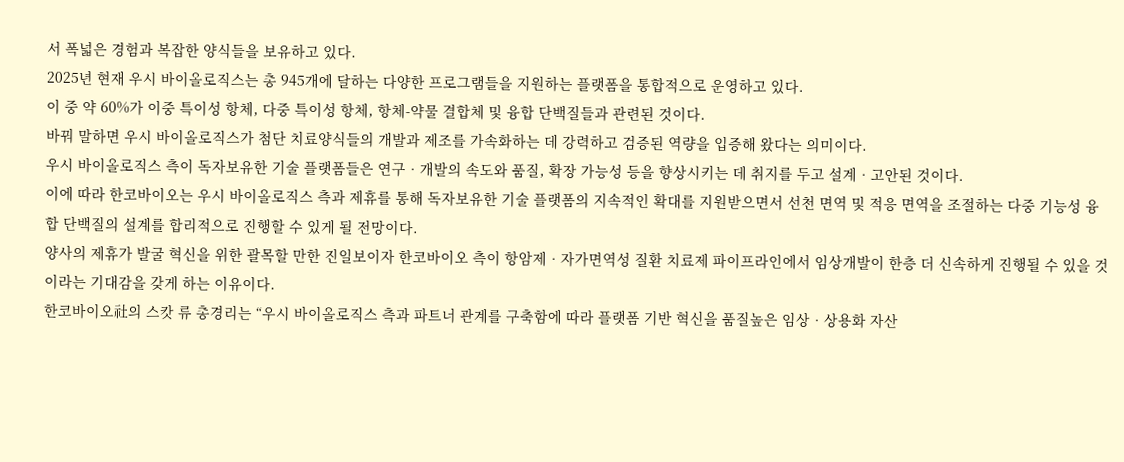서 폭넓은 경험과 복잡한 양식들을 보유하고 있다.
2025년 현재 우시 바이올로직스는 총 945개에 달하는 다양한 프로그램들을 지원하는 플랫폼을 통합적으로 운영하고 있다.
이 중 약 60%가 이중 특이성 항체, 다중 특이성 항체, 항체-약물 결합체 및 융합 단백질들과 관련된 것이다.
바꿔 말하면 우시 바이올로직스가 첨단 치료양식들의 개발과 제조를 가속화하는 데 강력하고 검증된 역량을 입증해 왔다는 의미이다.
우시 바이올로직스 측이 독자보유한 기술 플랫폼들은 연구‧개발의 속도와 품질, 확장 가능성 등을 향상시키는 데 취지를 두고 설계‧고안된 것이다.
이에 따라 한코바이오는 우시 바이올로직스 측과 제휴를 통해 독자보유한 기술 플랫폼의 지속적인 확대를 지원받으면서 선천 면역 및 적응 면역을 조절하는 다중 기능성 융합 단백질의 설계를 합리적으로 진행할 수 있게 될 전망이다.
양사의 제휴가 발굴 혁신을 위한 괄목할 만한 진일보이자 한코바이오 측이 항암제‧자가면역성 질환 치료제 파이프라인에서 임상개발이 한층 더 신속하게 진행될 수 있을 것이라는 기대감을 갖게 하는 이유이다.
한코바이오社의 스캇 류 총경리는 “우시 바이올로직스 측과 파트너 관계를 구축함에 따라 플랫폼 기반 혁신을 품질높은 임상‧상용화 자산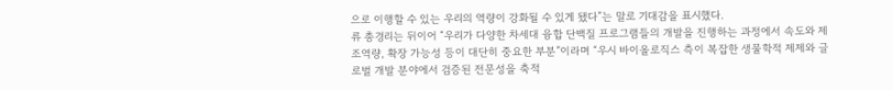으로 이행할 수 있는 우리의 역량이 강화될 수 있게 됐다”는 말로 기대감을 표시했다.
류 총경리는 뒤이어 “우리가 다양한 차세대 융합 단백질 프로그램들의 개발을 진행하는 과정에서 속도와 제조역량, 확장 가능성 등이 대단히 중요한 부분”이라며 “우시 바이올로직스 측이 복잡한 생물학적 제제와 글로벌 개발 분야에서 검증된 전문성을 축적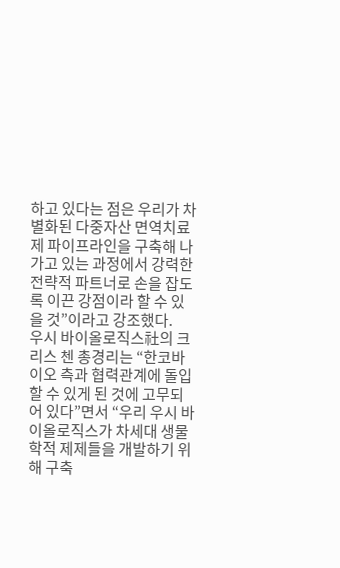하고 있다는 점은 우리가 차별화된 다중자산 면역치료제 파이프라인을 구축해 나가고 있는 과정에서 강력한 전략적 파트너로 손을 잡도록 이끈 강점이라 할 수 있을 것”이라고 강조했다.
우시 바이올로직스社의 크리스 첸 총경리는 “한코바이오 측과 협력관계에 돌입할 수 있게 된 것에 고무되어 있다”면서 “우리 우시 바이올로직스가 차세대 생물학적 제제들을 개발하기 위해 구축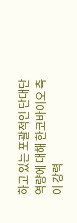하고 있는 포괄적인 단대단 역량에 대해 한코바이오 측이 강력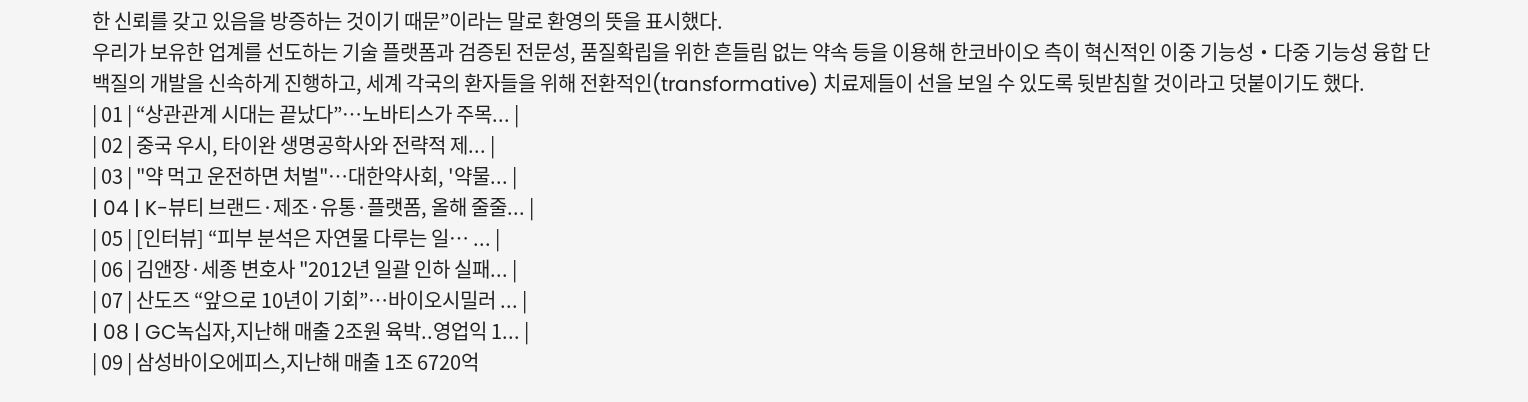한 신뢰를 갖고 있음을 방증하는 것이기 때문”이라는 말로 환영의 뜻을 표시했다.
우리가 보유한 업계를 선도하는 기술 플랫폼과 검증된 전문성, 품질확립을 위한 흔들림 없는 약속 등을 이용해 한코바이오 측이 혁신적인 이중 기능성‧다중 기능성 융합 단백질의 개발을 신속하게 진행하고, 세계 각국의 환자들을 위해 전환적인(transformative) 치료제들이 선을 보일 수 있도록 뒷받침할 것이라고 덧붙이기도 했다.
| 01 | “상관관계 시대는 끝났다”…노바티스가 주목... |
| 02 | 중국 우시, 타이완 생명공학사와 전략적 제... |
| 03 | "약 먹고 운전하면 처벌"…대한약사회, '약물... |
| 04 | K-뷰티 브랜드·제조·유통·플랫폼, 올해 줄줄... |
| 05 | [인터뷰] “피부 분석은 자연물 다루는 일… ... |
| 06 | 김앤장·세종 변호사 "2012년 일괄 인하 실패... |
| 07 | 산도즈 “앞으로 10년이 기회”…바이오시밀러 ... |
| 08 | GC녹십자,지난해 매출 2조원 육박..영업익 1... |
| 09 | 삼성바이오에피스,지난해 매출 1조 6720억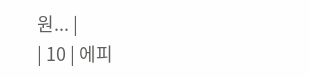원... |
| 10 | 에피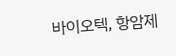바이오텍, 항암제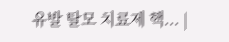유발 탈모 치료제 핵... |